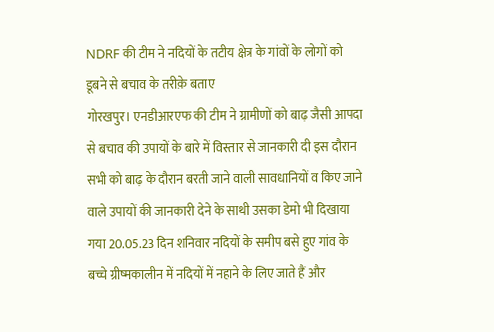NDRF की टीम ने नदियों के तटीय क्षेत्र के गांवों के लोगों को डूबने से बचाव के तरीक़े बताए
गोरखपुर। एनडीआरएफ की टीम ने ग्रामीणों को बाढ़ जैसी आपदा से बचाव की उपायों के बारे में विस्तार से जानकारी दी इस दौरान सभी को बाढ़ के दौरान बरती जाने वाली सावधानियों व किए जाने वाले उपायों की जानकारी देने के साथी उसका डेमो भी दिखाया गया 20.05.23 दिन शनिवार नदियों के समीप बसे हुए गांव के बच्चे ग्रीष्मकालीन में नदियों में नहाने के लिए जाते हैं और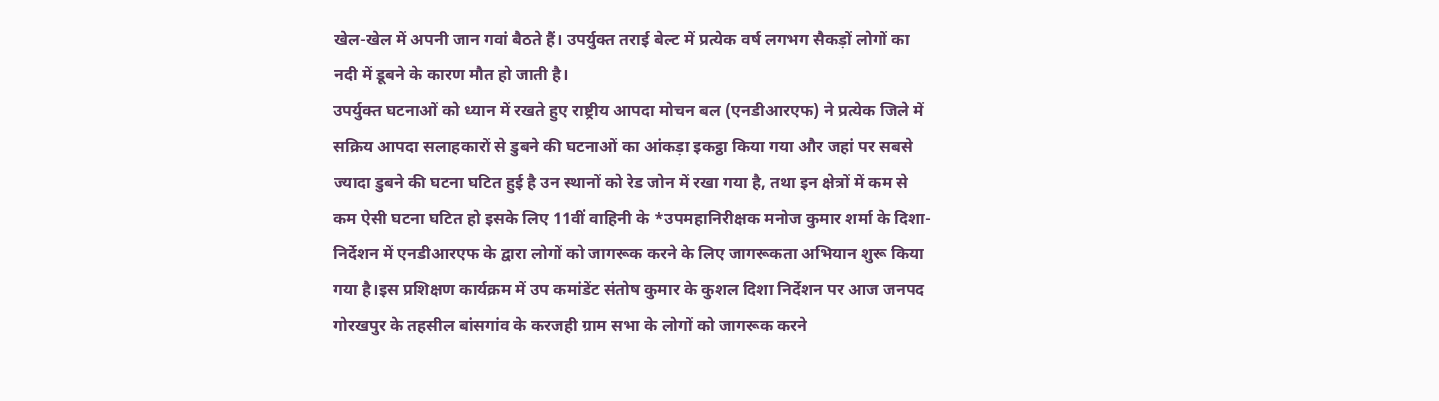खेल-खेल में अपनी जान गवां बैठते हैं। उपर्युक्त तराई बेल्ट में प्रत्येक वर्ष लगभग सैकड़ों लोगों का नदी में डूबने के कारण मौत हो जाती है।
उपर्युक्त घटनाओं को ध्यान में रखते हुए राष्ट्रीय आपदा मोचन बल (एनडीआरएफ) ने प्रत्येक जिले में सक्रिय आपदा सलाहकारों से डुबने की घटनाओं का आंकड़ा इकट्ठा किया गया और जहां पर सबसे ज्यादा डुबने की घटना घटित हुई है उन स्थानों को रेड जोन में रखा गया है, तथा इन क्षेत्रों में कम से कम ऐसी घटना घटित हो इसके लिए 11वीं वाहिनी के *उपमहानिरीक्षक मनोज कुमार शर्मा के दिशा-निर्देशन में एनडीआरएफ के द्वारा लोगों को जागरूक करने के लिए जागरूकता अभियान शुरू किया गया है।इस प्रशिक्षण कार्यक्रम में उप कमांडेंट संतोष कुमार के कुशल दिशा निर्देशन पर आज जनपद गोरखपुर के तहसील बांसगांव के करजही ग्राम सभा के लोगों को जागरूक करने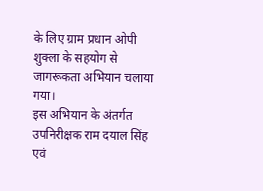के लिए ग्राम प्रधान ओपी शुक्ला के सहयोग से जागरूकता अभियान चलाया गया।
इस अभियान के अंतर्गत उपनिरीक्षक राम दयाल सिंह एवं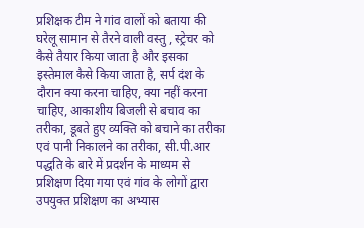प्रशिक्षक टीम ने गांव वालों को बताया की घरेलू सामान से तैरने वाली वस्तु , स्ट्रेचर को कैसे तैयार किया जाता है और इसका इस्तेमाल कैसे किया जाता है, सर्प दंश के दौरान क्या करना चाहिए, क्या नहीं करना चाहिए, आकाशीय बिजली से बचाव का तरीका, डूबते हुए व्यक्ति को बचाने का तरीका एवं पानी निकालने का तरीका, सी.पी.आर पद्धति के बारे में प्रदर्शन के माध्यम से प्रशिक्षण दिया गया एवं गांव के लोगों द्वारा उपयुक्त प्रशिक्षण का अभ्यास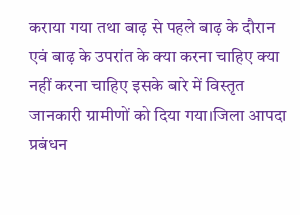कराया गया तथा बाढ़ से पहले बाढ़ के दौरान एवं बाढ़ के उपरांत के क्या करना चाहिए क्या नहीं करना चाहिए इसके बारे में विस्तृत जानकारी ग्रामीणों को दिया गया।जिला आपदा प्रबंधन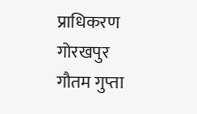प्राधिकरण गोरखपुर गौतम गुप्ता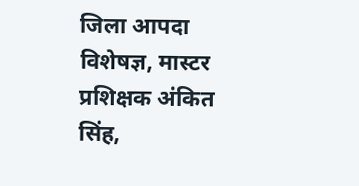जिला आपदा विशेषज्ञ, मास्टर प्रशिक्षक अंकित सिंह,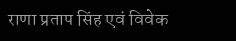राणा प्रताप सिंह एवं विवेक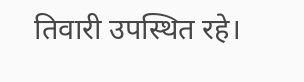तिवारी उपस्थित रहे।